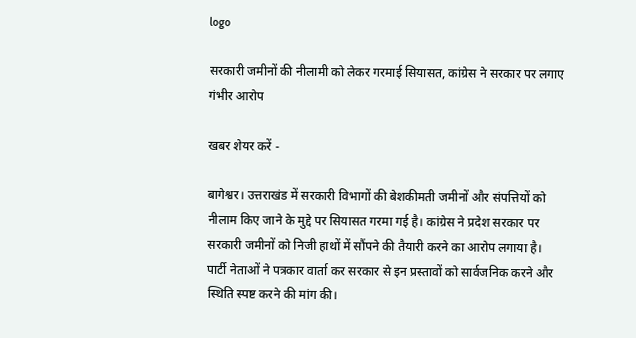logo

सरकारी जमीनों की नीलामी को लेकर गरमाई सियासत, कांग्रेस ने सरकार पर लगाए गंभीर आरोप

खबर शेयर करें -

बागेश्वर। उत्तराखंड में सरकारी विभागों की बेशकीमती जमीनों और संपत्तियों को नीलाम किए जाने के मुद्दे पर सियासत गरमा गई है। कांग्रेस ने प्रदेश सरकार पर सरकारी जमीनों को निजी हाथों में सौंपने की तैयारी करने का आरोप लगाया है। पार्टी नेताओं ने पत्रकार वार्ता कर सरकार से इन प्रस्तावों को सार्वजनिक करने और स्थिति स्पष्ट करने की मांग की।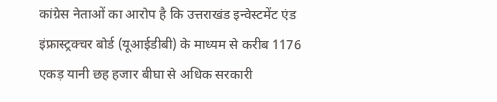कांग्रेस नेताओं का आरोप है कि उत्तराखंड इन्वेस्टमेंट एंड इंफ्रास्ट्रक्चर बोर्ड (यूआईडीबी) के माध्यम से करीब 1176 एकड़ यानी छह हजार बीघा से अधिक सरकारी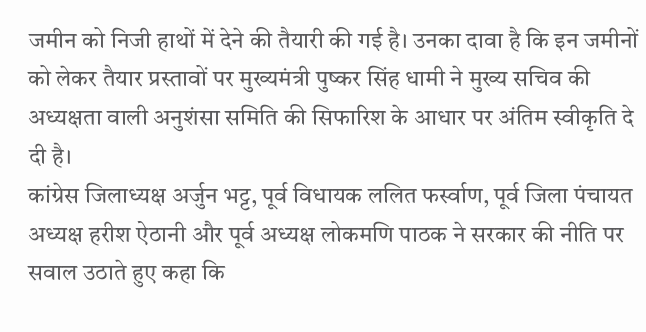जमीन को निजी हाथों में देने की तैयारी की गई है। उनका दावा है कि इन जमीनों को लेकर तैयार प्रस्तावों पर मुख्यमंत्री पुष्कर सिंह धामी ने मुख्य सचिव की अध्यक्षता वाली अनुशंसा समिति की सिफारिश के आधार पर अंतिम स्वीकृति दे दी है।
कांग्रेस जिलाध्यक्ष अर्जुन भट्ट, पूर्व विधायक ललित फर्स्वाण, पूर्व जिला पंचायत अध्यक्ष हरीश ऐठानी और पूर्व अध्यक्ष लोकमणि पाठक ने सरकार की नीति पर सवाल उठाते हुए कहा कि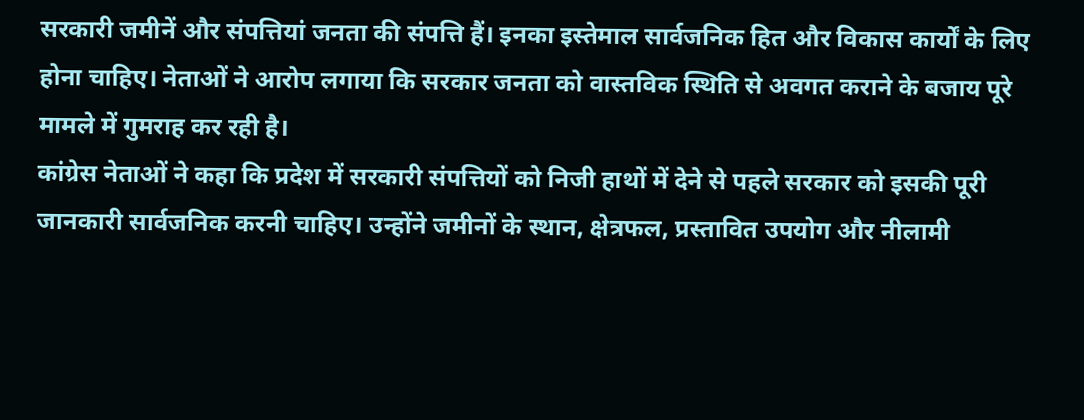सरकारी जमीनें और संपत्तियां जनता की संपत्ति हैं। इनका इस्तेमाल सार्वजनिक हित और विकास कार्यों के लिए होना चाहिए। नेताओं ने आरोप लगाया कि सरकार जनता को वास्तविक स्थिति से अवगत कराने के बजाय पूरे मामले में गुमराह कर रही है।
कांग्रेस नेताओं ने कहा कि प्रदेश में सरकारी संपत्तियों को निजी हाथों में देने से पहले सरकार को इसकी पूरी जानकारी सार्वजनिक करनी चाहिए। उन्होंने जमीनों के स्थान, क्षेत्रफल, प्रस्तावित उपयोग और नीलामी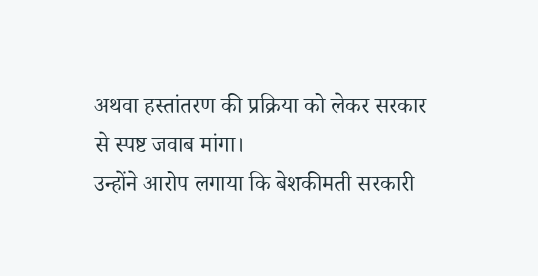अथवा हस्तांतरण की प्रक्रिया को लेकर सरकार से स्पष्ट जवाब मांगा।
उन्होंने आरोप लगाया कि बेशकीमती सरकारी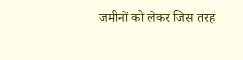जमीनों को लेकर जिस तरह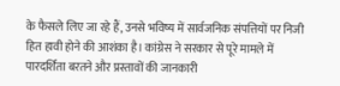के फैसले लिए जा रहे हैं, उनसे भविष्य में सार्वजनिक संपत्तियों पर निजी हित हावी होने की आशंका है। कांग्रेस ने सरकार से पूरे मामले में पारदर्शिता बरतने और प्रस्तावों की जानकारी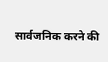सार्वजनिक करने की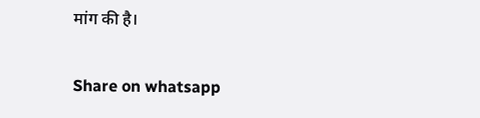मांग की है।

Share on whatsapp